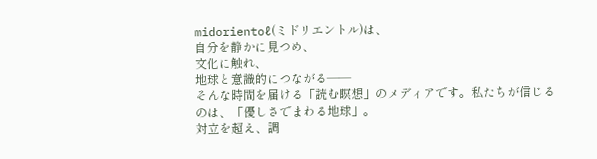midorientoℓ(ミドリエントル)は、
自分を静かに見つめ、
文化に触れ、
地球と意識的につながる——
そんな時間を届ける「読む瞑想」のメディアです。私たちが信じるのは、「優しさでまわる地球」。
対立を超え、調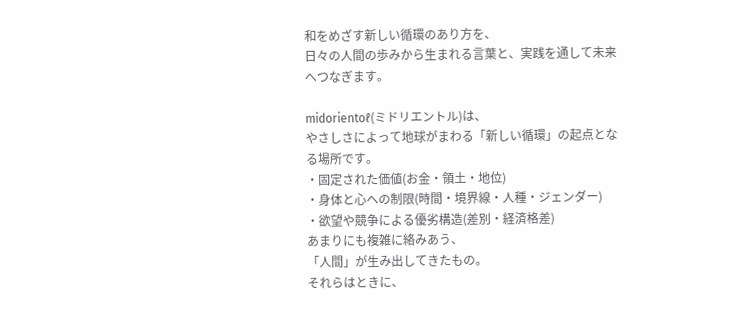和をめざす新しい循環のあり方を、
日々の人間の歩みから生まれる言葉と、実践を通して未来へつなぎます。

midorientoℓ(ミドリエントル)は、
やさしさによって地球がまわる「新しい循環」の起点となる場所です。
・固定された価値(お金・領土・地位)
・身体と心への制限(時間・境界線・人種・ジェンダー)
・欲望や競争による優劣構造(差別・経済格差)
あまりにも複雑に絡みあう、
「人間」が生み出してきたもの。
それらはときに、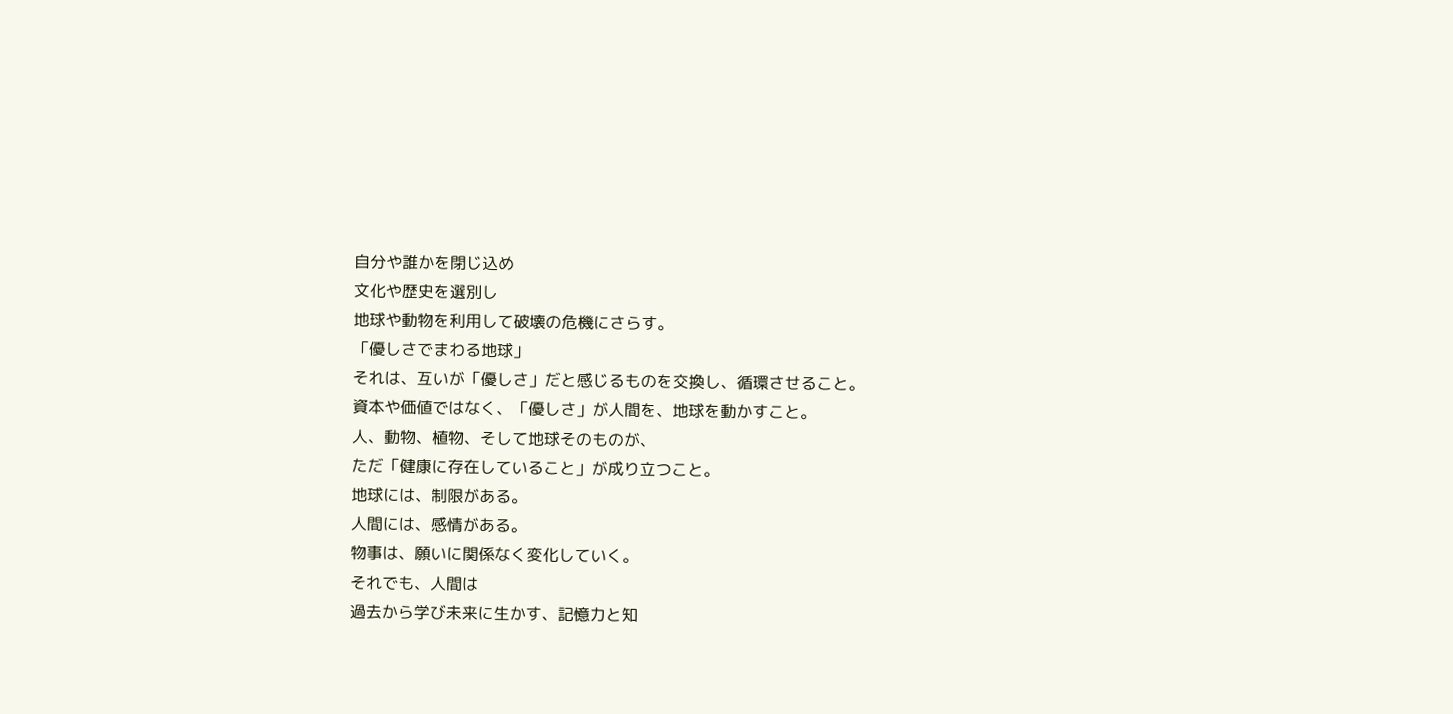自分や誰かを閉じ込め
文化や歴史を選別し
地球や動物を利用して破壊の危機にさらす。
「優しさでまわる地球」
それは、互いが「優しさ」だと感じるものを交換し、循環させること。
資本や価値ではなく、「優しさ」が人間を、地球を動かすこと。
人、動物、植物、そして地球そのものが、
ただ「健康に存在していること」が成り立つこと。
地球には、制限がある。
人間には、感情がある。
物事は、願いに関係なく変化していく。
それでも、人間は
過去から学び未来に生かす、記憶力と知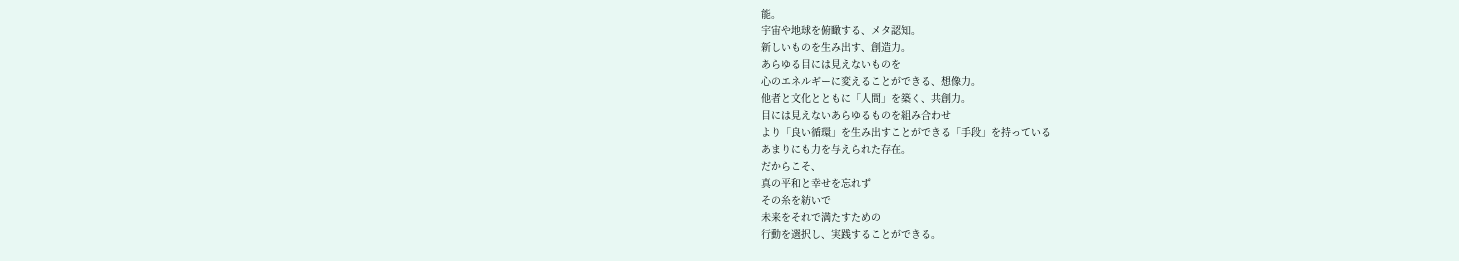能。
宇宙や地球を俯瞰する、メタ認知。
新しいものを生み出す、創造力。
あらゆる目には見えないものを
心のエネルギーに変えることができる、想像力。
他者と文化とともに「人間」を築く、共創力。
目には見えないあらゆるものを組み合わせ
より「良い循環」を生み出すことができる「手段」を持っている
あまりにも力を与えられた存在。
だからこそ、
真の平和と幸せを忘れず
その糸を紡いで
未来をそれで満たすための
行動を選択し、実践することができる。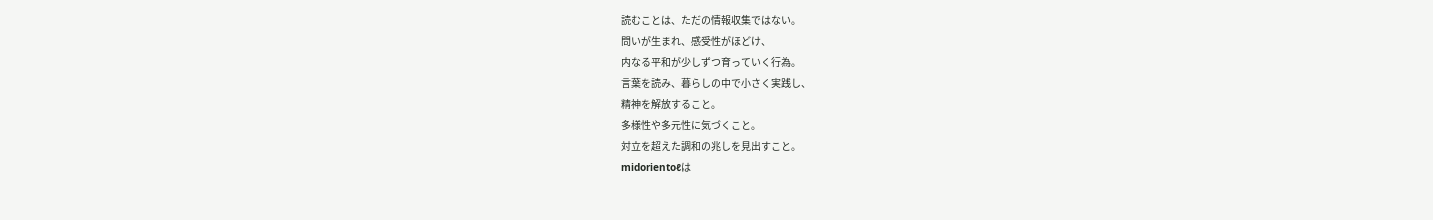読むことは、ただの情報収集ではない。
問いが生まれ、感受性がほどけ、
内なる平和が少しずつ育っていく行為。
言葉を読み、暮らしの中で小さく実践し、
精神を解放すること。
多様性や多元性に気づくこと。
対立を超えた調和の兆しを見出すこと。
midorientoℓは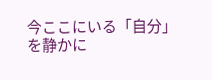今ここにいる「自分」を静かに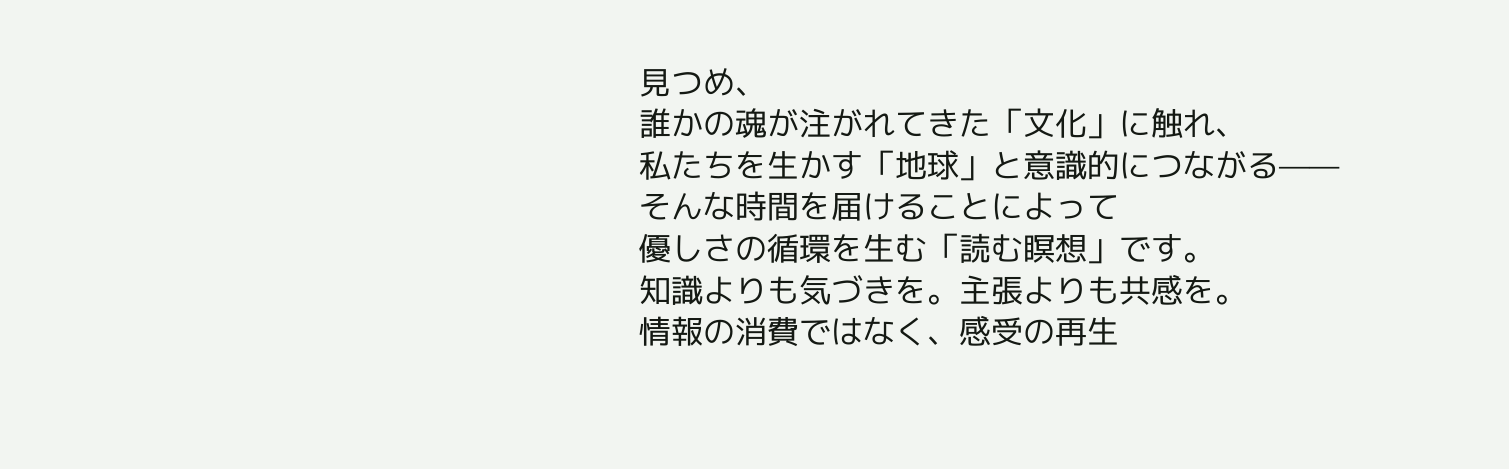見つめ、
誰かの魂が注がれてきた「文化」に触れ、
私たちを生かす「地球」と意識的につながる——
そんな時間を届けることによって
優しさの循環を生む「読む瞑想」です。
知識よりも気づきを。主張よりも共感を。
情報の消費ではなく、感受の再生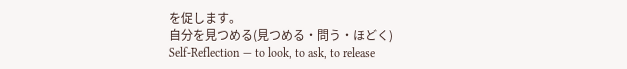を促します。
自分を見つめる(見つめる・問う・ほどく)
Self-Reflection — to look, to ask, to release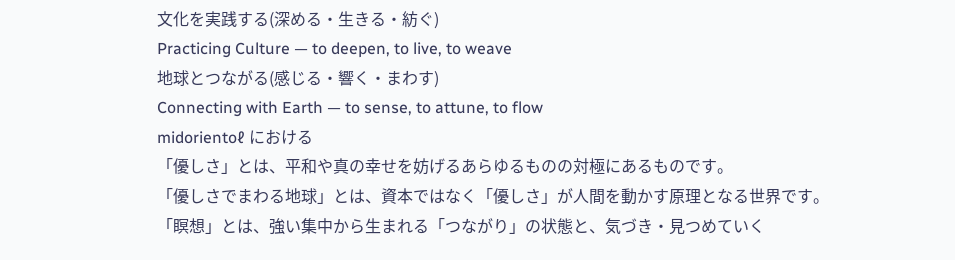文化を実践する(深める・生きる・紡ぐ)
Practicing Culture — to deepen, to live, to weave
地球とつながる(感じる・響く・まわす)
Connecting with Earth — to sense, to attune, to flow
midorientoℓ における
「優しさ」とは、平和や真の幸せを妨げるあらゆるものの対極にあるものです。
「優しさでまわる地球」とは、資本ではなく「優しさ」が人間を動かす原理となる世界です。
「瞑想」とは、強い集中から生まれる「つながり」の状態と、気づき・見つめていく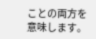ことの両方を意味します。